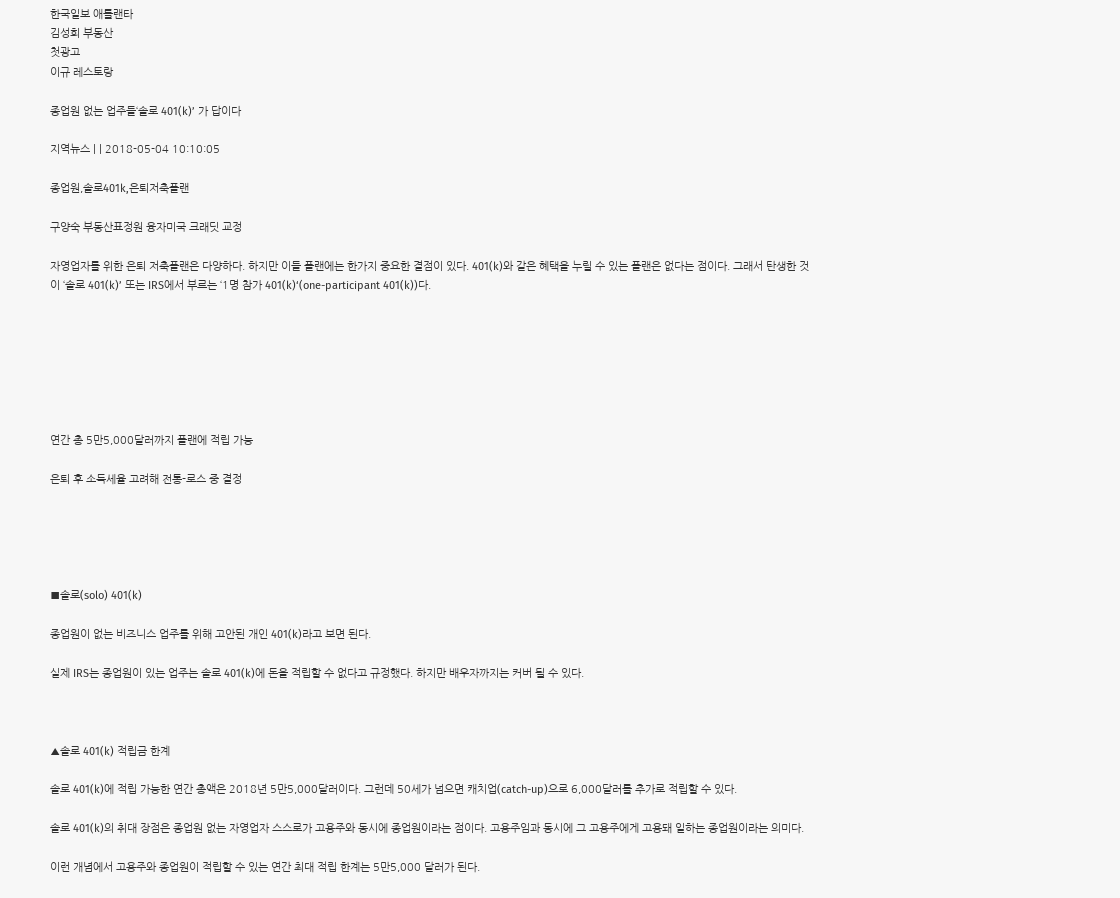한국일보 애틀랜타
김성희 부동산
첫광고
이규 레스토랑

종업원 없는 업주들‘솔로 401(k)’ 가 답이다

지역뉴스 | | 2018-05-04 10:10:05

종업원,솔로401k,은퇴저축플랜

구양숙 부동산표정원 융자미국 크래딧 교정

자영업자를 위한 은퇴 저축플랜은 다양하다. 하지만 이들 플랜에는 한가지 중요한 결점이 있다. 401(k)와 같은 혜택을 누릴 수 있는 플랜은 없다는 점이다. 그래서 탄생한 것이 ‘솔로 401(k)’ 또는 IRS에서 부르는 ‘1명 참가 401(k)‘(one-participant 401(k))다.







연간 총 5만5,000달러까지 플랜에 적립 가능

은퇴 후 소득세율 고려해 전통-로스 중 결정





■솔로(solo) 401(k)

종업원이 없는 비즈니스 업주를 위해 고안된 개인 401(k)라고 보면 된다.

실제 IRS는 종업원이 있는 업주는 솔로 401(k)에 돈을 적립할 수 없다고 규정했다. 하지만 배우자까지는 커버 될 수 있다.



▲솔로 401(k) 적립금 한계

솔로 401(k)에 적립 가능한 연간 총액은 2018년 5만5,000달러이다. 그런데 50세가 넘으면 캐치업(catch-up)으로 6,000달러를 추가로 적립할 수 있다.

솔로 401(k)의 취대 장점은 종업원 없는 자영업자 스스로가 고용주와 동시에 종업원이라는 점이다. 고용주임과 동시에 그 고용주에게 고용돼 일하는 종업원이라는 의미다.

이런 개념에서 고용주와 종업원이 적립할 수 있는 연간 최대 적립 한계는 5만5,000 달러가 된다.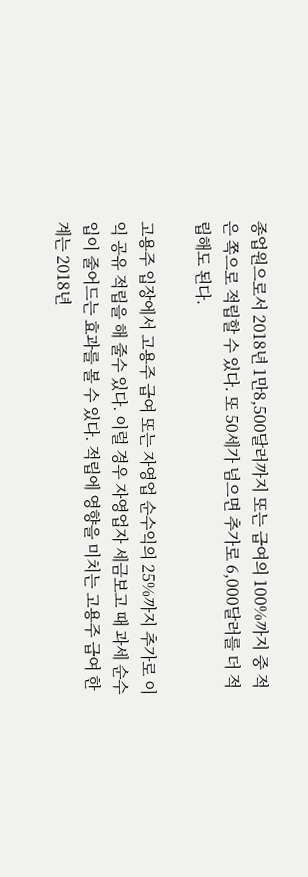종업원으로서 2018년 1만8,500달러까지 또는 급여의 100%까지 중 적은 쪽으로 적립할 수 있다. 또 50세가 넘으면 추가로 6,000달러를 더 적립해도 된다.

고용주 입장에서 고용주 급여 또는 자영업 순수익의 25%까지 추가로 이익 공유 적립을 해 줄수 있다. 이럴 경우 자영업자 세금보고 때 과세 순수입이 줄어드는 효과를 볼 수 있다. 적립에 영향을 미치는 고용주 급여 한계는 2018년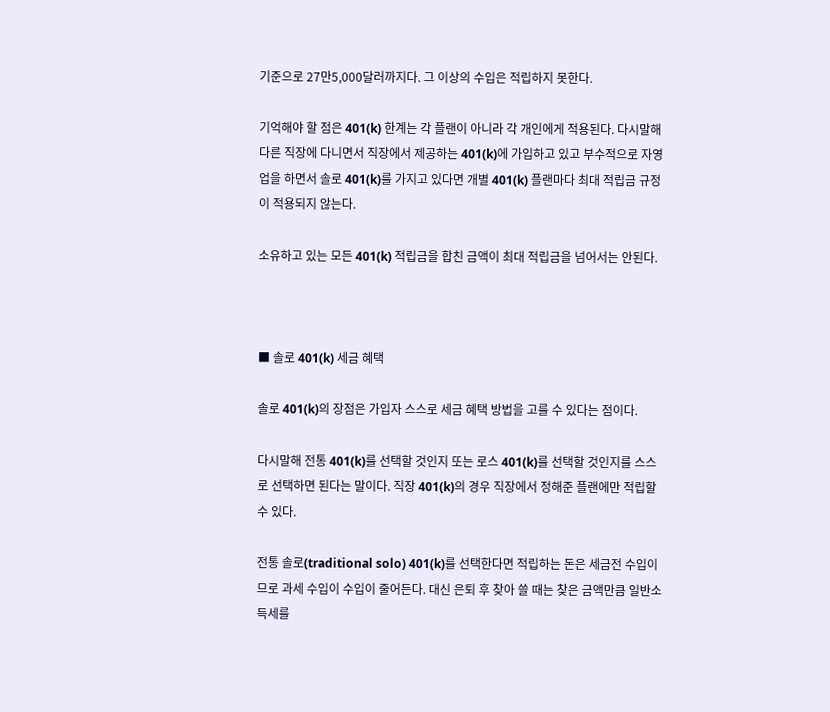기준으로 27만5,000달러까지다. 그 이상의 수입은 적립하지 못한다.

기억해야 할 점은 401(k) 한계는 각 플랜이 아니라 각 개인에게 적용된다. 다시말해 다른 직장에 다니면서 직장에서 제공하는 401(k)에 가입하고 있고 부수적으로 자영업을 하면서 솔로 401(k)를 가지고 있다면 개별 401(k) 플랜마다 최대 적립금 규정이 적용되지 않는다.

소유하고 있는 모든 401(k) 적립금을 합친 금액이 최대 적립금을 넘어서는 안된다.



■ 솔로 401(k) 세금 혜택

솔로 401(k)의 장점은 가입자 스스로 세금 혜택 방법을 고를 수 있다는 점이다.

다시말해 전통 401(k)를 선택할 것인지 또는 로스 401(k)를 선택할 것인지를 스스로 선택하면 된다는 말이다. 직장 401(k)의 경우 직장에서 정해준 플랜에만 적립할 수 있다.

전통 솔로(traditional solo) 401(k)를 선택한다면 적립하는 돈은 세금전 수입이므로 과세 수입이 수입이 줄어든다. 대신 은퇴 후 찾아 쓸 때는 찾은 금액만큼 일반소득세를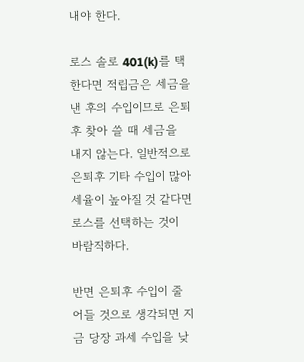내야 한다.

로스 솔로 401(k)를 택한다면 적립금은 세금을 낸 후의 수입이므로 은퇴 후 찾아 쓸 때 세금을 내지 않는다. 일반적으로 은퇴후 기타 수입이 많아 세율이 높아질 것 같다면 로스를 선택하는 것이 바람직하다.

반면 은퇴후 수입이 줄어들 것으로 생각되면 지금 당장 과세 수입을 낮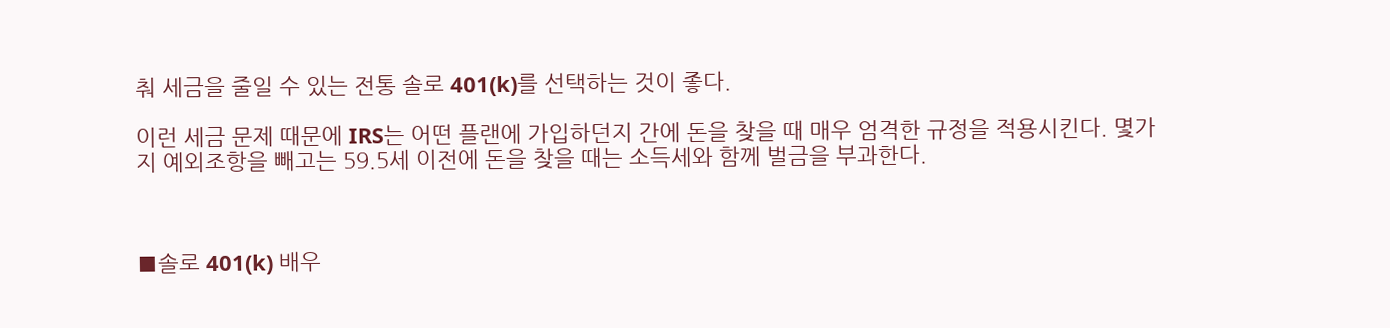춰 세금을 줄일 수 있는 전통 솔로 401(k)를 선택하는 것이 좋다.

이런 세금 문제 때문에 IRS는 어떤 플랜에 가입하던지 간에 돈을 찾을 때 매우 엄격한 규정을 적용시킨다. 몇가지 예외조항을 빼고는 59.5세 이전에 돈을 찾을 때는 소득세와 함께 벌금을 부과한다.



■솔로 401(k) 배우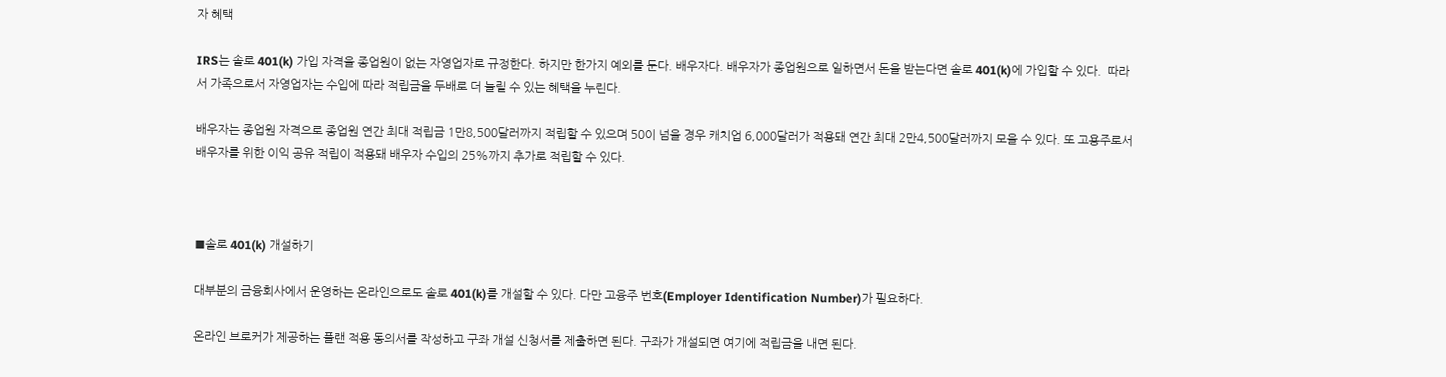자 혜택

IRS는 솔로 401(k) 가입 자격을 종업원이 없는 자영업자로 규정한다. 하지만 한가지 예외를 둔다. 배우자다. 배우자가 종업원으로 일하면서 돈을 받는다면 솔로 401(k)에 가입할 수 있다.  따라서 가족으로서 자영업자는 수입에 따라 적립금을 두배로 더 늘릴 수 있는 혜택을 누린다.

배우자는 종업원 자격으로 종업원 연간 최대 적립금 1만8,500달러까지 적립할 수 있으며 50이 넘을 경우 캐치업 6,000달러가 적용돼 연간 최대 2만4,500달러까지 모을 수 있다. 또 고용주로서 배우자를 위한 이익 공유 적립이 적용돼 배우자 수입의 25%까지 추가로 적립할 수 있다.



■솔로 401(k) 개설하기

대부분의 금융회사에서 운영하는 온라인으로도 솔로 401(k)를 개설할 수 있다. 다만 고융주 번호(Employer Identification Number)가 필요하다.

온라인 브로커가 제공하는 플랜 적용 동의서를 작성하고 구좌 개설 신청서를 제출하면 된다. 구좌가 개설되면 여기에 적립금을 내면 된다.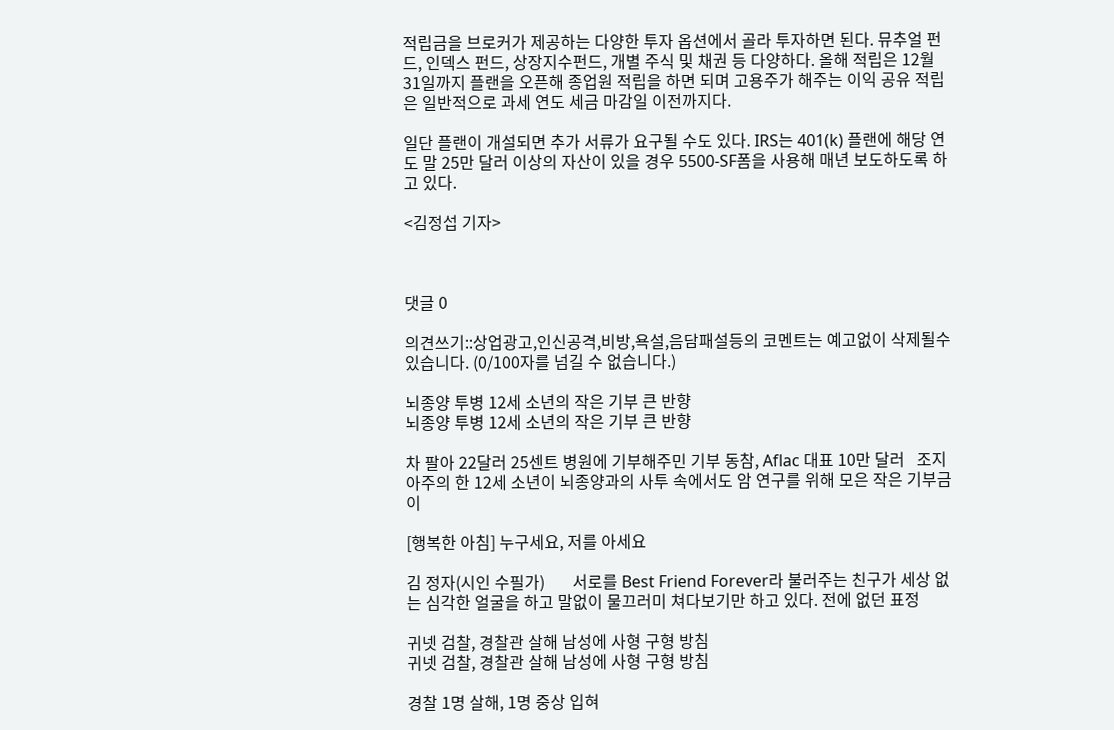적립금을 브로커가 제공하는 다양한 투자 옵션에서 골라 투자하면 된다. 뮤추얼 펀드, 인덱스 펀드, 상장지수펀드, 개별 주식 및 채권 등 다양하다. 올해 적립은 12월31일까지 플랜을 오픈해 종업원 적립을 하면 되며 고용주가 해주는 이익 공유 적립은 일반적으로 과세 연도 세금 마감일 이전까지다.

일단 플랜이 개설되면 추가 서류가 요구될 수도 있다. IRS는 401(k) 플랜에 해당 연도 말 25만 달러 이상의 자산이 있을 경우 5500-SF폼을 사용해 매년 보도하도록 하고 있다.

<김정섭 기자>



댓글 0

의견쓰기::상업광고,인신공격,비방,욕설,음담패설등의 코멘트는 예고없이 삭제될수 있습니다. (0/100자를 넘길 수 없습니다.)

뇌종양 투병 12세 소년의 작은 기부 큰 반향
뇌종양 투병 12세 소년의 작은 기부 큰 반향

차 팔아 22달러 25센트 병원에 기부해주민 기부 동참, Aflac 대표 10만 달러   조지아주의 한 12세 소년이 뇌종양과의 사투 속에서도 암 연구를 위해 모은 작은 기부금이

[행복한 아침] 누구세요, 저를 아세요

김 정자(시인 수필가)       서로를 Best Friend Forever라 불러주는 친구가 세상 없는 심각한 얼굴을 하고 말없이 물끄러미 쳐다보기만 하고 있다. 전에 없던 표정

귀넷 검찰, 경찰관 살해 남성에 사형 구형 방침
귀넷 검찰, 경찰관 살해 남성에 사형 구형 방침

경찰 1명 살해, 1명 중상 입혀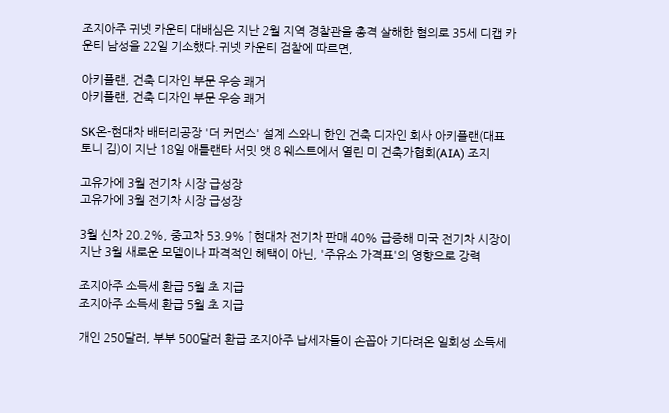조지아주 귀넷 카운티 대배심은 지난 2월 지역 경찰관을 총격 살해한 혐의로 35세 디캡 카운티 남성을 22일 기소했다.귀넷 카운티 검찰에 따르면,

아키플랜, 건축 디자인 부문 우승 쾌거
아키플랜, 건축 디자인 부문 우승 쾌거

SK온-현대차 배터리공장 '더 커먼스' 설계 스와니 한인 건축 디자인 회사 아키플랜(대표 토니 김)이 지난 18일 애틀랜타 서밋 앳 8 웨스트에서 열린 미 건축가협회(AIA) 조지

고유가에 3월 전기차 시장 급성장
고유가에 3월 전기차 시장 급성장

3월 신차 20.2%, 중고차 53.9% ↑현대차 전기차 판매 40% 급증해 미국 전기차 시장이 지난 3월 새로운 모델이나 파격적인 혜택이 아닌, '주유소 가격표'의 영향으로 강력

조지아주 소득세 환급 5월 초 지급
조지아주 소득세 환급 5월 초 지급

개인 250달러, 부부 500달러 환급 조지아주 납세자들이 손꼽아 기다려온 일회성 소득세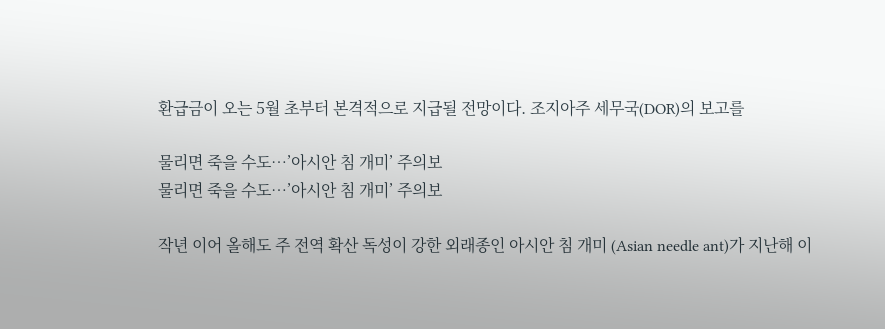환급금이 오는 5월 초부터 본격적으로 지급될 전망이다. 조지아주 세무국(DOR)의 보고를

물리면 죽을 수도…’아시안 침 개미’ 주의보
물리면 죽을 수도…’아시안 침 개미’ 주의보

작년 이어 올해도 주 전역 확산 독성이 강한 외래종인 아시안 침 개미 (Asian needle ant)가 지난해 이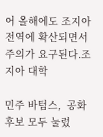어 올해에도 조지아 전역에 확산되면서 주의가 요구된다.조지아 대학

민주 바텀스,  공화 후보 모두 눌렀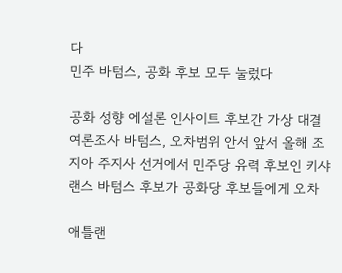다
민주 바텀스, 공화 후보 모두 눌렀다

공화 성향 에설론 인사이트 후보간 가상 대결 여론조사 바텀스, 오차범위 안서 앞서 올해 조지아 주지사 선거에서 민주당 유력 후보인 키샤 랜스 바텀스 후보가 공화당 후보들에게 오차

애틀랜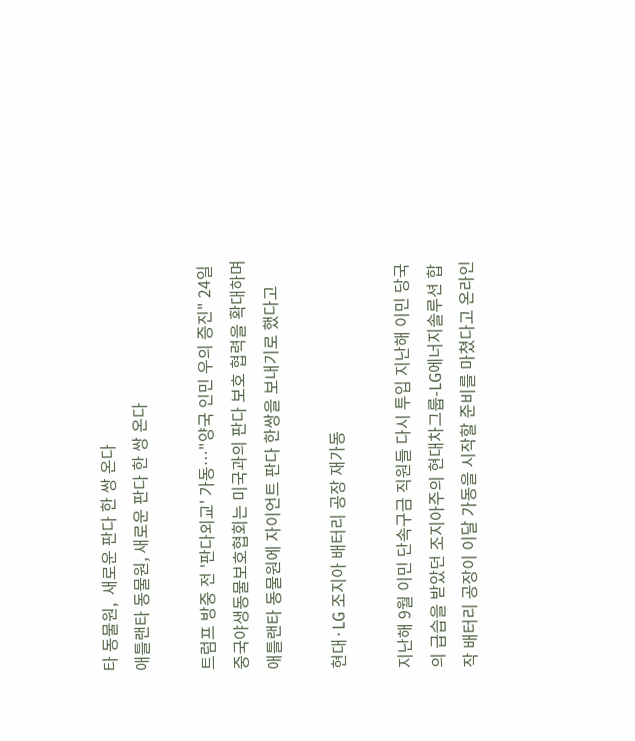타 동물원,  새로운 판다 한 쌍 온다
애틀랜타 동물원, 새로운 판다 한 쌍 온다

트럼프 방중 전 '판다외교' 가동…"양국 인민 우의 증진" 24일 중국야생동물보호협회는 미국과의 판다 보호 협력을 확대하며 애틀랜타 동물원에 자이언트 판다 한쌍을 보내기로 했다고

현대·LG 조지아 배터리 공장 재가동

지난해 9월 이민 단속구금 직원들 다시 투입 지난해 이민 당국의 급습을 받았던 조지아주의 현대차그룹-LG에너지솔루션 합작 배터리 공장이 이달 가동을 시작할 준비를 마쳤다고 온라인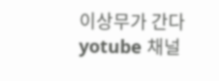이상무가 간다 yotube 채널